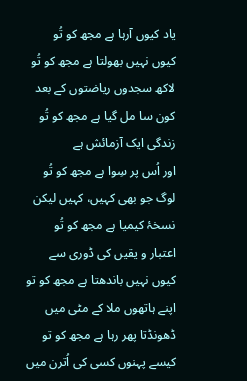یاد کیوں آرہا ہے مجھ کو تُو
کیوں نہیں بھولتا ہے مجھ کو تُو
لاکھ سجدوں ریاضتوں کے بعد
کون سا مل گیا ہے مجھ کو تُو
زندگی ایک آزمائش ہے
اور اُس پر سِوا ہے مجھ کو تُو
لوگ جو بھی کہیں، کہیں لیکن
نسخۂ کیمیا ہے مجھ کو تُو
اعتبار و یقیں کی ڈوری سے
کیوں نہیں باندھتا ہے مجھ کو تو
اپنے ہاتھوں ملا کے مٹی میں
ڈھونڈتا پھر رہا ہے مجھ کو تو
کیسے پہنوں کسی کی اُترن میں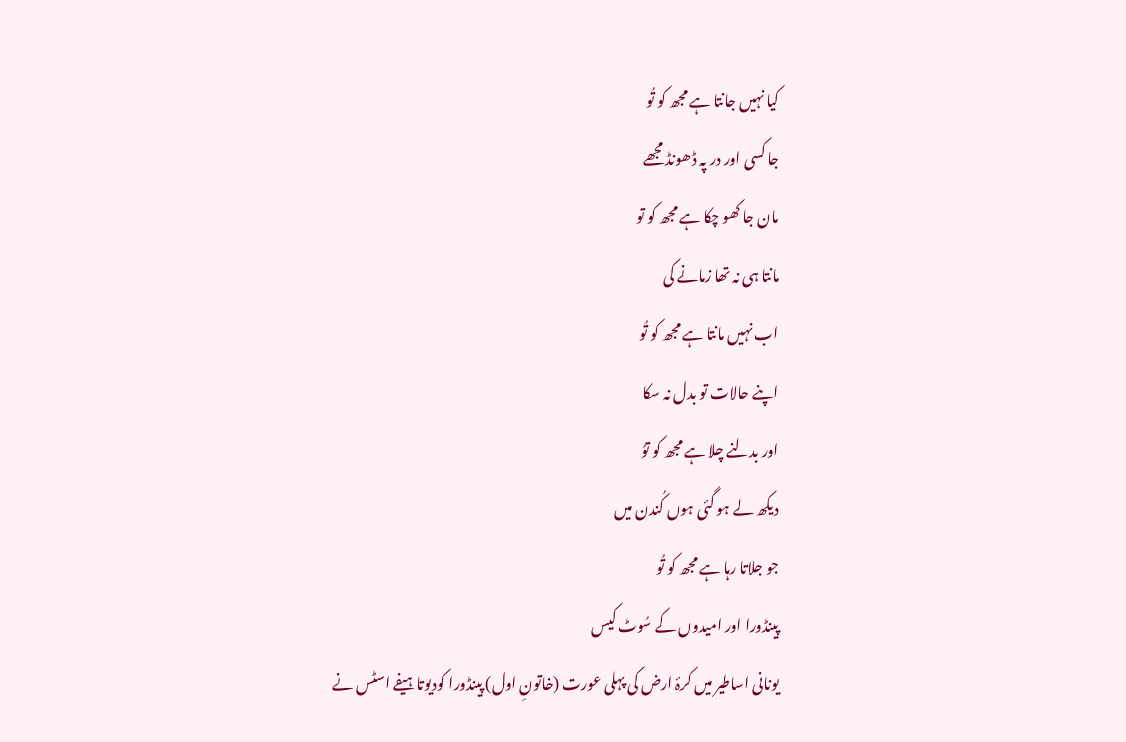کیا نہیں جانتا ہے مجھ کو تُو
جا کسی اور در پہ ڈھونڈ مجھے
مان جا کھو چکا ہے مجھ کو تو
مانتا ہی نہ تھا زمانے کی
اب نہیں مانتا ہے مجھ کو تُو
اپنے حالات تو بدل نہ سکا
اور بدلنے چلا ہے مجھ کو توُ
دیکھ لے ہو گئی ہوں کُندن میں
جو جلاتا رہا ہے مجھ کو تُو
پینڈورا اور امیدوں کے سُوٹ کیس
یونانی اساطیر میں کرۂ ارض کی پہلی عورت (خاتونِ اول) پینڈورا کودیوتا ہیفے اسٹس نے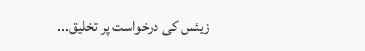زیئس کی درخواست پر تخلیق...